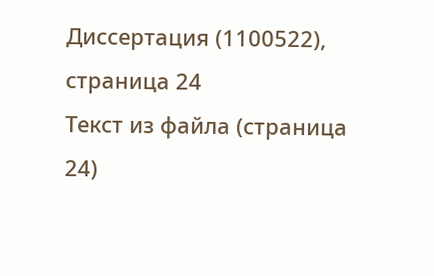Диссертация (1100522), страница 24
Текст из файла (страница 24)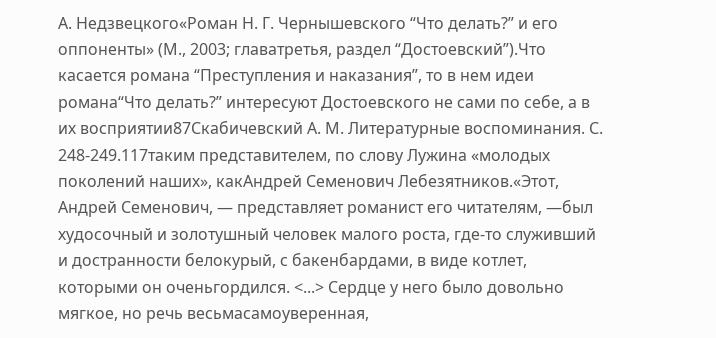А. Недзвецкого«Роман Н. Г. Чернышевского “Что делать?” и его оппоненты» (М., 2003; главатретья, раздел “Достоевский”).Что касается романа “Преступления и наказания”, то в нем идеи романа“Что делать?” интересуют Достоевского не сами по себе, а в их восприятии87Скабичевский А. М. Литературные воспоминания. С.
248-249.117таким представителем, по слову Лужина «молодых поколений наших», какАндрей Семенович Лебезятников.«Этот, Андрей Семенович, — представляет романист его читателям, —был худосочный и золотушный человек малого роста, где-то служивший и достранности белокурый, с бакенбардами, в виде котлет, которыми он оченьгордился. <...> Сердце у него было довольно мягкое, но речь весьмасамоуверенная,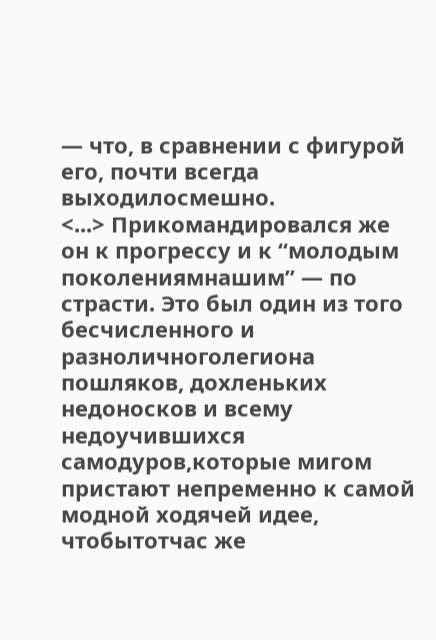— что, в сравнении с фигурой его, почти всегда выходилосмешно.
<...> Прикомандировался же он к прогрессу и к “молодым поколениямнашим” — по страсти. Это был один из того бесчисленного и разноличноголегиона пошляков, дохленьких недоносков и всему недоучившихся самодуров,которые мигом пристают непременно к самой модной ходячей идее, чтобытотчас же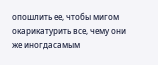опошлить ее, чтобы мигом окарикатурить все, чему они же иногдасамым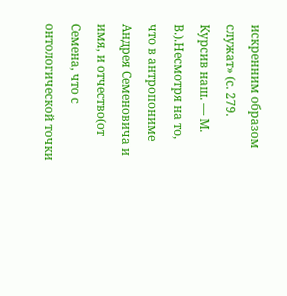искренним образом служат» (с. 279.
Курсив наш. — М. В.).Несмотря на то, что в антропониме Андрея Семеновича и имя, и отчество(от Семена, что с онтологической точки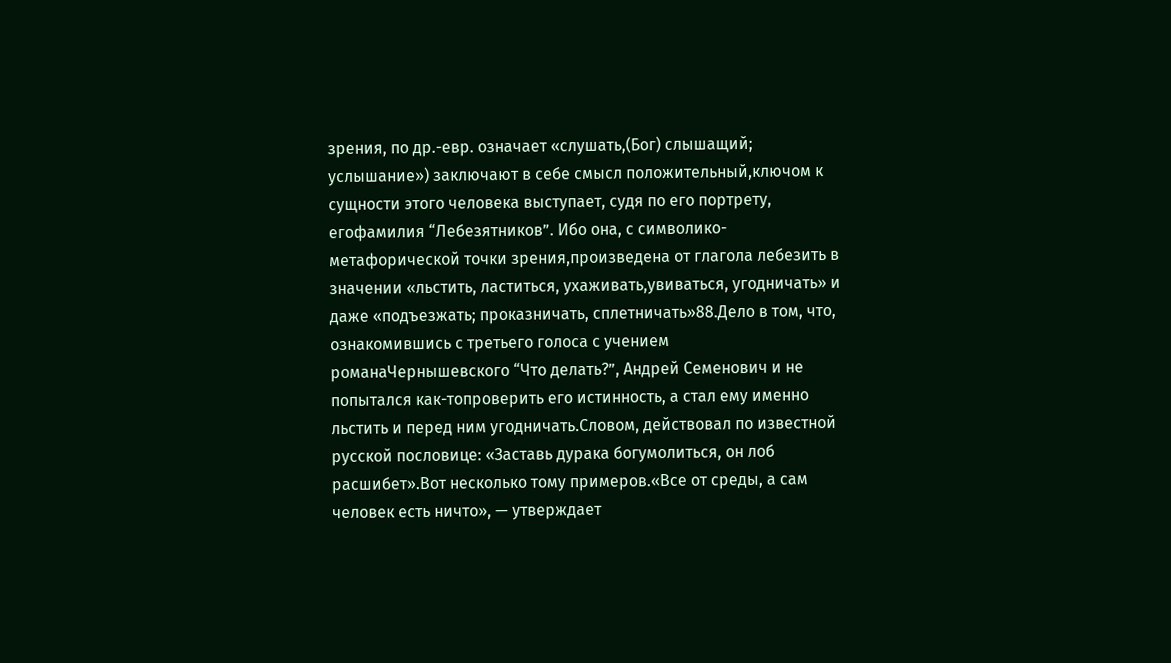зрения, по др.-евр. означает «слушать,(Бог) слышащий; услышание») заключают в себе смысл положительный,ключом к сущности этого человека выступает, судя по его портрету, егофамилия “Лебезятников”. Ибо она, с символико-метафорической точки зрения,произведена от глагола лебезить в значении «льстить, ластиться, ухаживать,увиваться, угодничать» и даже «подъезжать; проказничать, сплетничать»88.Дело в том, что, ознакомившись с третьего голоса с учением романаЧернышевского “Что делать?”, Андрей Семенович и не попытался как-топроверить его истинность, а стал ему именно льстить и перед ним угодничать.Словом, действовал по известной русской пословице: «Заставь дурака богумолиться, он лоб расшибет».Вот несколько тому примеров.«Все от среды, а сам человек есть ничто», — утверждает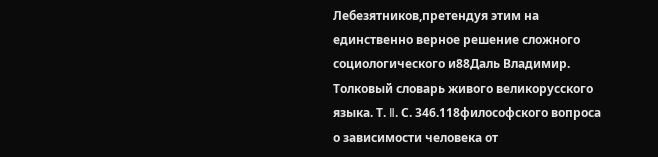Лебезятников,претендуя этим на единственно верное решение сложного социологического и88Даль Владимир.
Толковый словарь живого великорусского языка. Т. Ⅱ. С. 346.118философского вопроса о зависимости человека от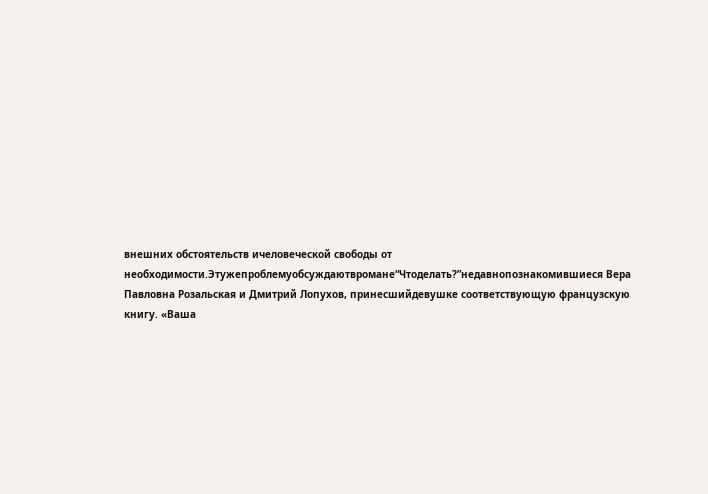внешних обстоятельств ичеловеческой свободы от необходимости.Этужепроблемуобсуждаютвромане“Чтоделать?”недавнопознакомившиеся Вера Павловна Розальская и Дмитрий Лопухов, принесшийдевушке соответствующую французскую книгу. «Ваша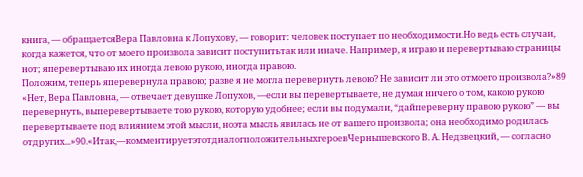книга, — обращаетсяВера Павловна к Лопухову, — говорит: человек поступает по необходимости.Но ведь есть случаи, когда кажется, что от моего произвола зависит поступитьтак или иначе. Например, я играю и перевертываю страницы нот; яперевертываю их иногда левою рукою, иногда правою.
Положим, теперь яперевернула правою; разве я не могла перевернуть левою? Не зависит ли это отмоего произвола?»89 «Нет, Вера Павловна, — отвечает девушке Лопухов, —если вы перевертываете, не думая ничего о том, какою рукою перевернуть, выперевертываете тою рукою, которую удобнее; если вы подумали, “дайпереверну правою рукою” — вы перевертываете под влиянием этой мысли, ноэта мысль явилась не от вашего произвола; она необходимо родилась отдругих...»90.«Итак,—комментируетэтотдиалогположительныхгероевЧернышевского В. А. Недзвецкий, — согласно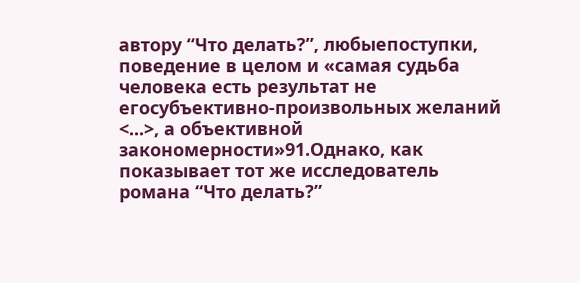автору “Что делать?”, любыепоступки, поведение в целом и «самая судьба человека есть результат не егосубъективно-произвольных желаний <...>, а объективной закономерности»91.Однако, как показывает тот же исследователь романа “Что делать?”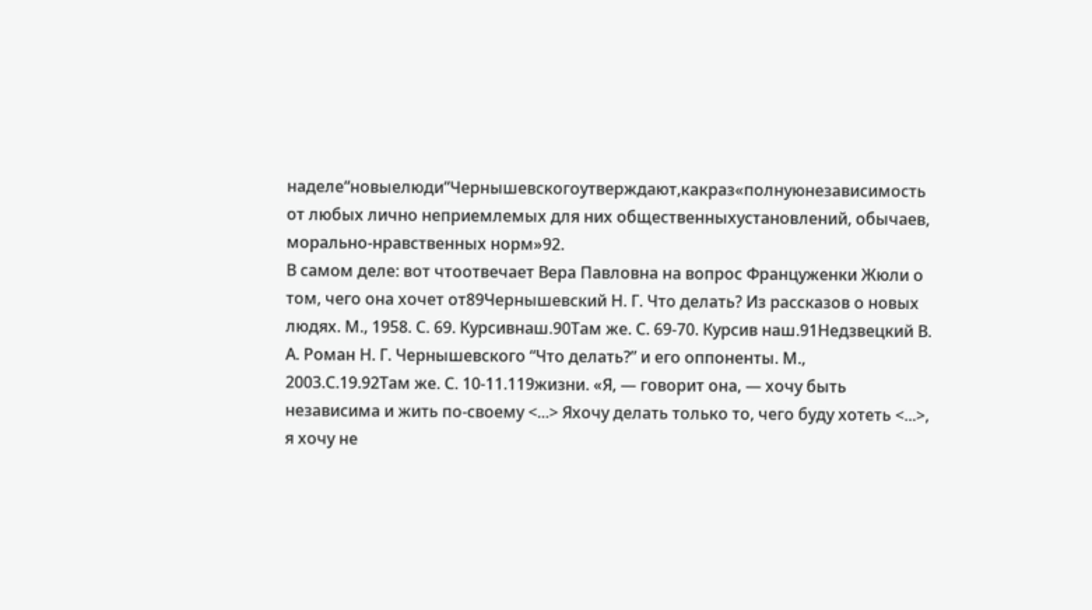наделе“новыелюди”Чернышевскогоутверждают,какраз«полнуюнезависимость от любых лично неприемлемых для них общественныхустановлений, обычаев, морально-нравственных норм»92.
В самом деле: вот чтоотвечает Вера Павловна на вопрос Француженки Жюли о том, чего она хочет от89Чернышевский Н. Г. Что делать? Из рассказов о новых людях. М., 1958. С. 69. Курсивнаш.90Там же. С. 69-70. Курсив наш.91Недзвецкий В. А. Роман Н. Г. Чернышевского “Что делать?” и его оппоненты. М., 2003.С.19.92Там же. С. 10-11.119жизни. «Я, — говорит она, — хочу быть независима и жить по-своему <...> Яхочу делать только то, чего буду хотеть <...>, я хочу не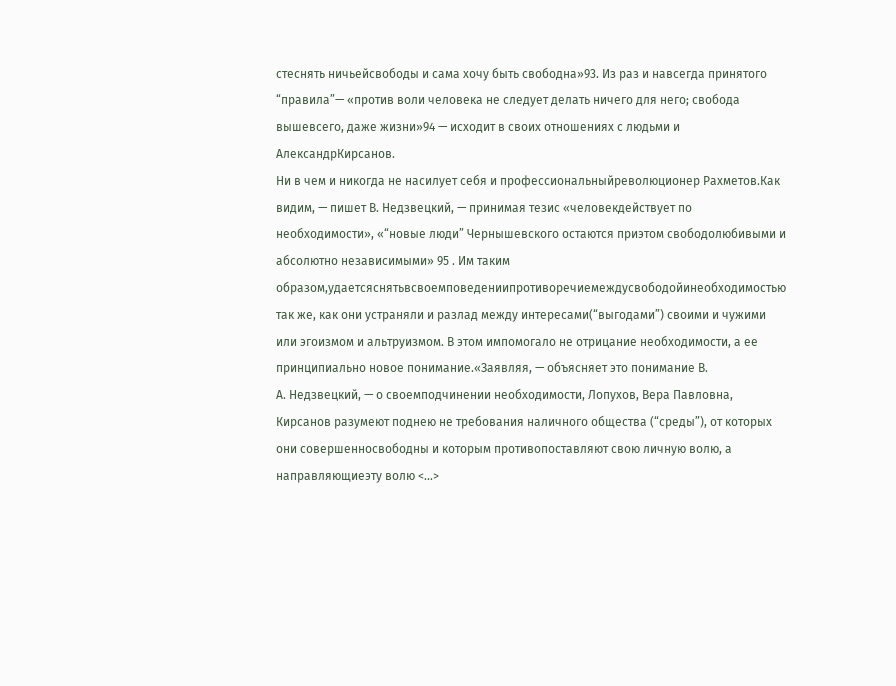стеснять ничьейсвободы и сама хочу быть свободна»93. Из раз и навсегда принятого “правила”— «против воли человека не следует делать ничего для него; свобода вышевсего, даже жизни»94 — исходит в своих отношениях с людьми и АлександрКирсанов.
Ни в чем и никогда не насилует себя и профессиональныйреволюционер Рахметов.Как видим, — пишет В. Недзвецкий, — принимая тезис «человекдействует по необходимости», «“новые люди” Чернышевского остаются приэтом свободолюбивыми и абсолютно независимыми» 95 . Им таким образом,удаетсяснятьвсвоемповедениипротиворечиемеждусвободойинеобходимостью так же, как они устраняли и разлад между интересами(“выгодами”) своими и чужими или эгоизмом и альтруизмом. В этом импомогало не отрицание необходимости, а ее принципиально новое понимание.«Заявляя, — объясняет это понимание В.
А. Недзвецкий, — о своемподчинении необходимости, Лопухов, Вера Павловна, Кирсанов разумеют поднею не требования наличного общества (“среды”), от которых они совершенносвободны и которым противопоставляют свою личную волю, а направляющиеэту волю <...>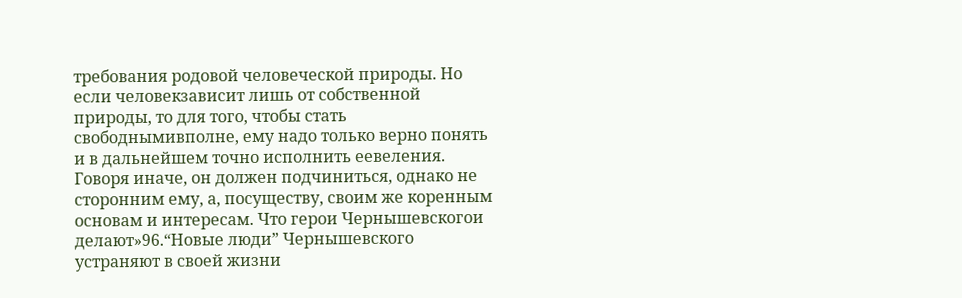требования родовой человеческой природы. Но если человекзависит лишь от собственной природы, то для того, чтобы стать свободнымивполне, ему надо только верно понять и в дальнейшем точно исполнить еевеления. Говоря иначе, он должен подчиниться, однако не сторонним ему, а, посуществу, своим же коренным основам и интересам. Что герои Чернышевскогои делают»96.“Новые люди” Чернышевского устраняют в своей жизни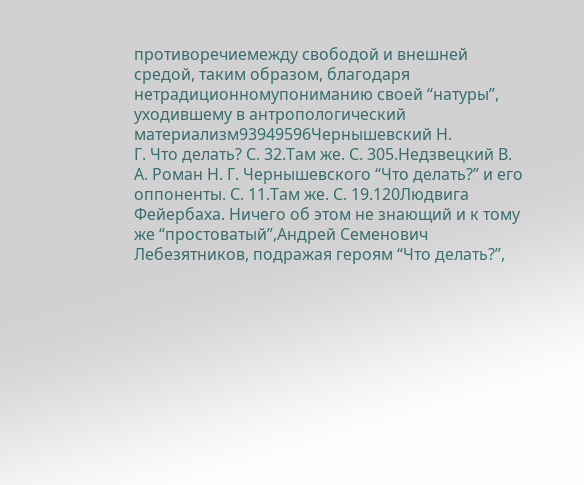противоречиемежду свободой и внешней средой, таким образом, благодаря нетрадиционномупониманию своей “натуры”, уходившему в антропологический материализм93949596Чернышевский Н.
Г. Что делать? С. 32.Там же. С. 305.Недзвецкий В. А. Роман Н. Г. Чернышевского “Что делать?” и его оппоненты. С. 11.Там же. С. 19.120Людвига Фейербаха. Ничего об этом не знающий и к тому же “простоватый”,Андрей Семенович Лебезятников, подражая героям “Что делать?”,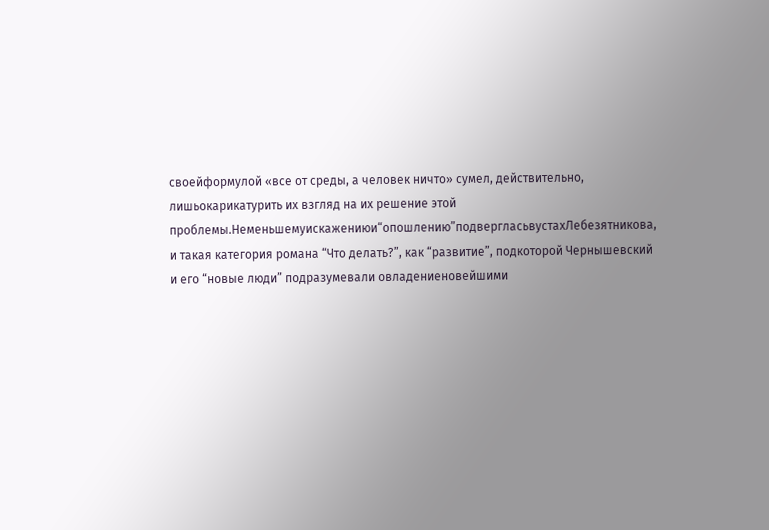своейформулой «все от среды, а человек ничто» сумел, действительно, лишьокарикатурить их взгляд на их решение этой проблемы.Неменьшемуискажениюи“опошлению”подвергласьвустахЛебезятникова, и такая категория романа “Что делать?”, как “развитие”, подкоторой Чернышевский и его “новые люди” подразумевали овладениеновейшими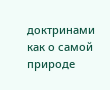доктринами как о самой природе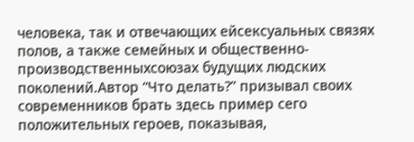человека, так и отвечающих ейсексуальных связях полов, а также семейных и общественно-производственныхсоюзах будущих людских поколений.Автор “Что делать?” призывал своих современников брать здесь пример сего положительных героев, показывая,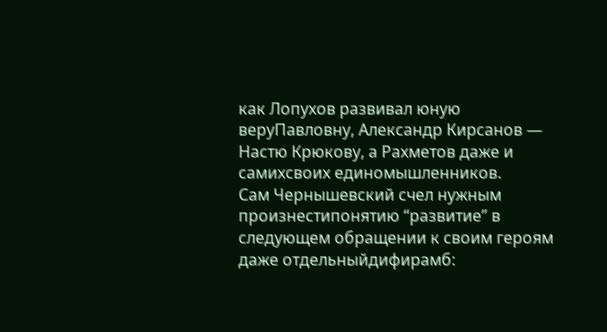как Лопухов развивал юную веруПавловну, Александр Кирсанов — Настю Крюкову, а Рахметов даже и самихсвоих единомышленников.
Сам Чернышевский счел нужным произнестипонятию “развитие” в следующем обращении к своим героям даже отдельныйдифирамб: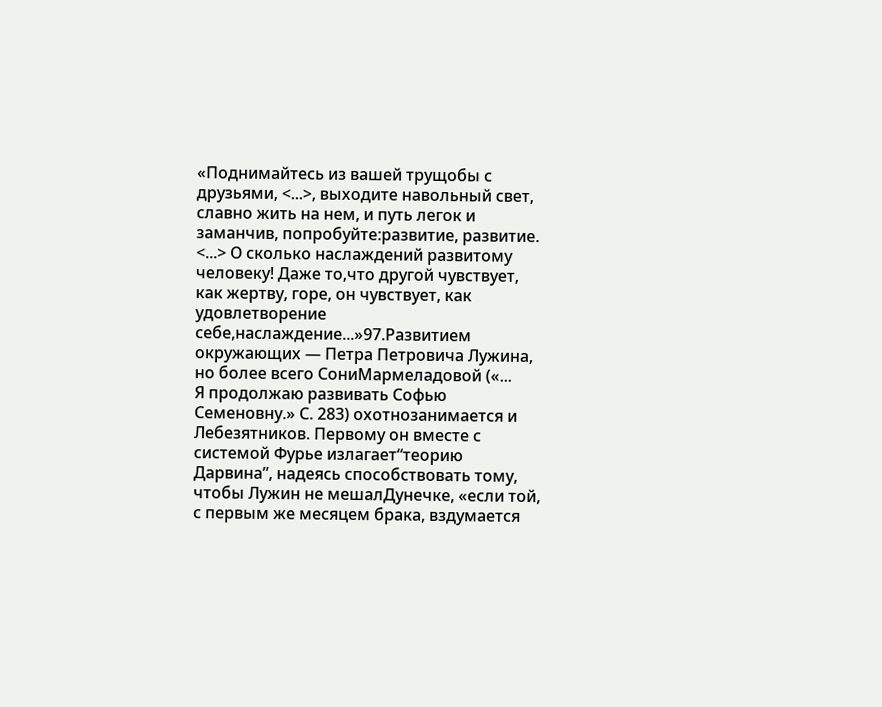«Поднимайтесь из вашей трущобы с друзьями, <...>, выходите навольный свет, славно жить на нем, и путь легок и заманчив, попробуйте:развитие, развитие. <...> О сколько наслаждений развитому человеку! Даже то,что другой чувствует, как жертву, горе, он чувствует, как удовлетворение себе,наслаждение...»97.Развитием окружающих — Петра Петровича Лужина, но более всего СониМармеладовой («...
Я продолжаю развивать Софью Семеновну.» С. 283) охотнозанимается и Лебезятников. Первому он вместе с системой Фурье излагает“теорию Дарвина”, надеясь способствовать тому, чтобы Лужин не мешалДунечке, «если той, с первым же месяцем брака, вздумается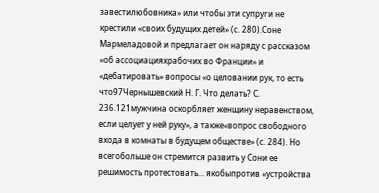завестилюбовника» или чтобы эти супруги не крестили «своих будущих детей» (с. 280).Соне Мармеладовой и предлагает он наряду с рассказом «об ассоциацияхрабочих во Франции» и «дебатировать» вопросы «о целовании рук, то есть что97Чернышевский Н. Г. Что делать? С.
236.121мужчина оскорбляет женщину неравенством, если целует у ней руку», а также«вопрос свободного входа в комнаты в будущем обществе» (с. 284). Но всегобольше он стремится развить у Сони ее решимость протестовать... якобыпротив «устройства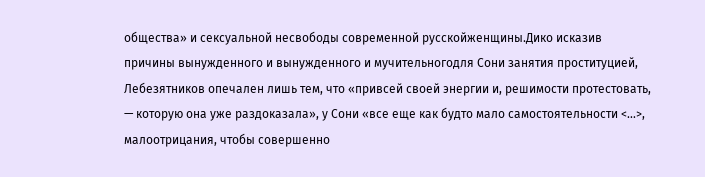общества» и сексуальной несвободы современной русскойженщины.Дико исказив причины вынужденного и вынужденного и мучительногодля Сони занятия проституцией, Лебезятников опечален лишь тем, что «привсей своей энергии и, решимости протестовать, — которую она уже раздоказала», у Сони «все еще как будто мало самостоятельности <...>, малоотрицания, чтобы совершенно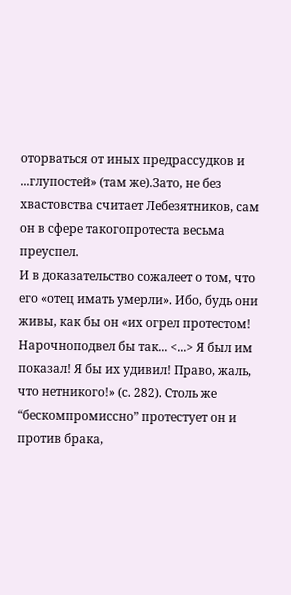оторваться от иных предрассудков и ...глупостей» (там же).Зато, не без хвастовства считает Лебезятников, сам он в сфере такогопротеста весьма преуспел.
И в доказательство сожалеет о том, что его «отец имать умерли». Ибо, будь они живы, как бы он «их огрел протестом! Нарочноподвел бы так... <...> Я был им показал! Я бы их удивил! Право, жаль, что нетникого!» (с. 282). Столь же “бескомпромиссно” протестует он и против брака,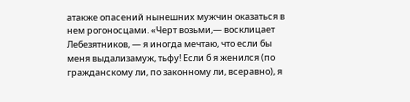атакже опасений нынешних мужчин оказаться в нем рогоносцами. «Черт возьми,— восклицает Лебезятников, — я иногда мечтаю, что если бы меня выдализамуж, тьфу! Если б я женился (по гражданскому ли, по законному ли, всеравно), я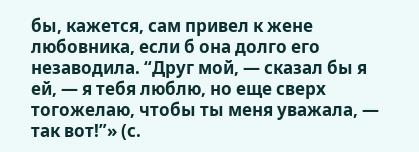бы, кажется, сам привел к жене любовника, если б она долго его незаводила. “Друг мой, — сказал бы я ей, — я тебя люблю, но еще сверх тогожелаю, чтобы ты меня уважала, — так вот!”» (с.